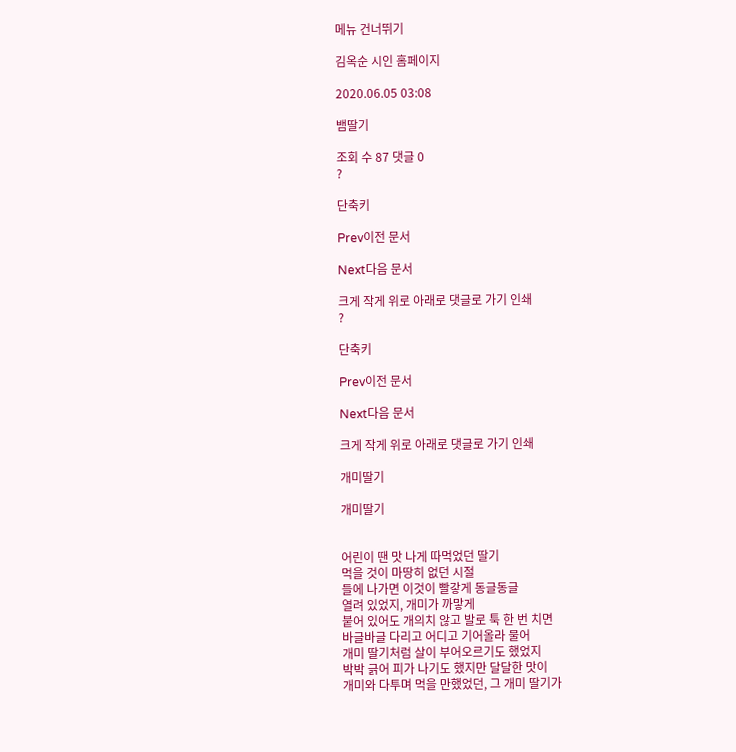메뉴 건너뛰기

김옥순 시인 홈페이지

2020.06.05 03:08

뱀딸기

조회 수 87 댓글 0
?

단축키

Prev이전 문서

Next다음 문서

크게 작게 위로 아래로 댓글로 가기 인쇄
?

단축키

Prev이전 문서

Next다음 문서

크게 작게 위로 아래로 댓글로 가기 인쇄

개미딸기

개미딸기


어린이 땐 맛 나게 따먹었던 딸기
먹을 것이 마땅히 없던 시절
들에 나가면 이것이 빨갛게 동글동글
열려 있었지, 개미가 까맣게
붙어 있어도 개의치 않고 발로 툭 한 번 치면
바글바글 다리고 어디고 기어올라 물어
개미 딸기처럼 살이 부어오르기도 했었지
박박 긁어 피가 나기도 했지만 달달한 맛이
개미와 다투며 먹을 만했었던, 그 개미 딸기가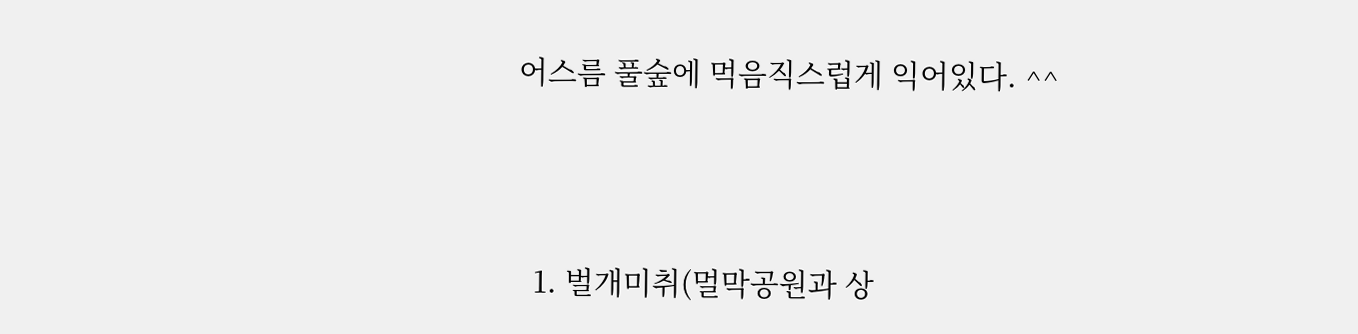어스름 풀숲에 먹음직스럽게 익어있다. ^^




  1. 벌개미취(멀막공원과 상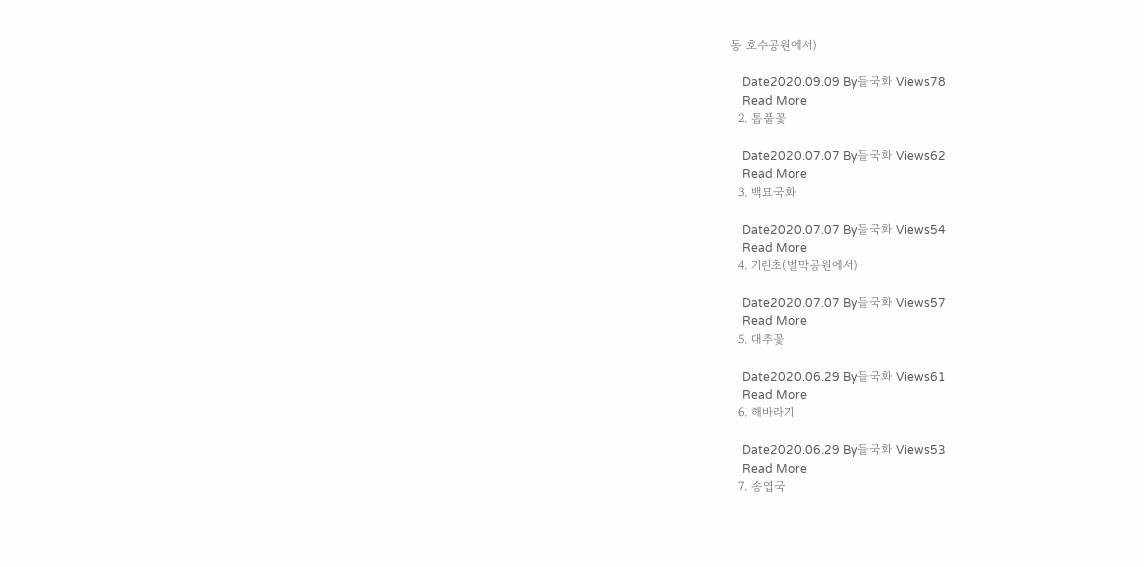동 호수공원에서)

    Date2020.09.09 By들국화 Views78
    Read More
  2. 톱풀꽃

    Date2020.07.07 By들국화 Views62
    Read More
  3. 백묘국화

    Date2020.07.07 By들국화 Views54
    Read More
  4. 기린초(벌막공원에서)

    Date2020.07.07 By들국화 Views57
    Read More
  5. 대추꽃

    Date2020.06.29 By들국화 Views61
    Read More
  6. 해바라기

    Date2020.06.29 By들국화 Views53
    Read More
  7. 송엽국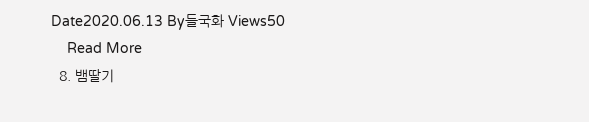Date2020.06.13 By들국화 Views50
    Read More
  8. 뱀딸기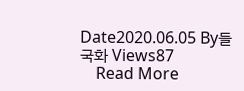Date2020.06.05 By들국화 Views87
    Read More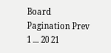Board Pagination Prev 1 ... 20 21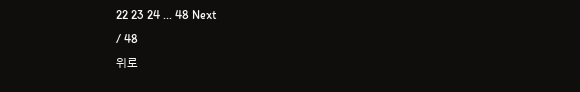22 23 24 ... 48 Next
/ 48
위로